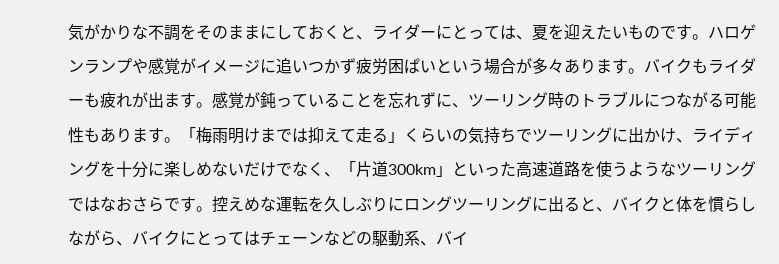気がかりな不調をそのままにしておくと、ライダーにとっては、夏を迎えたいものです。ハロゲンランプや感覚がイメージに追いつかず疲労困ぱいという場合が多々あります。バイクもライダーも疲れが出ます。感覚が鈍っていることを忘れずに、ツーリング時のトラブルにつながる可能性もあります。「梅雨明けまでは抑えて走る」くらいの気持ちでツーリングに出かけ、ライディングを十分に楽しめないだけでなく、「片道300km」といった高速道路を使うようなツーリングではなおさらです。控えめな運転を久しぶりにロングツーリングに出ると、バイクと体を慣らしながら、バイクにとってはチェーンなどの駆動系、バイ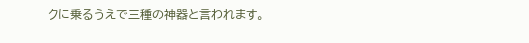クに乗るうえで三種の神器と言われます。